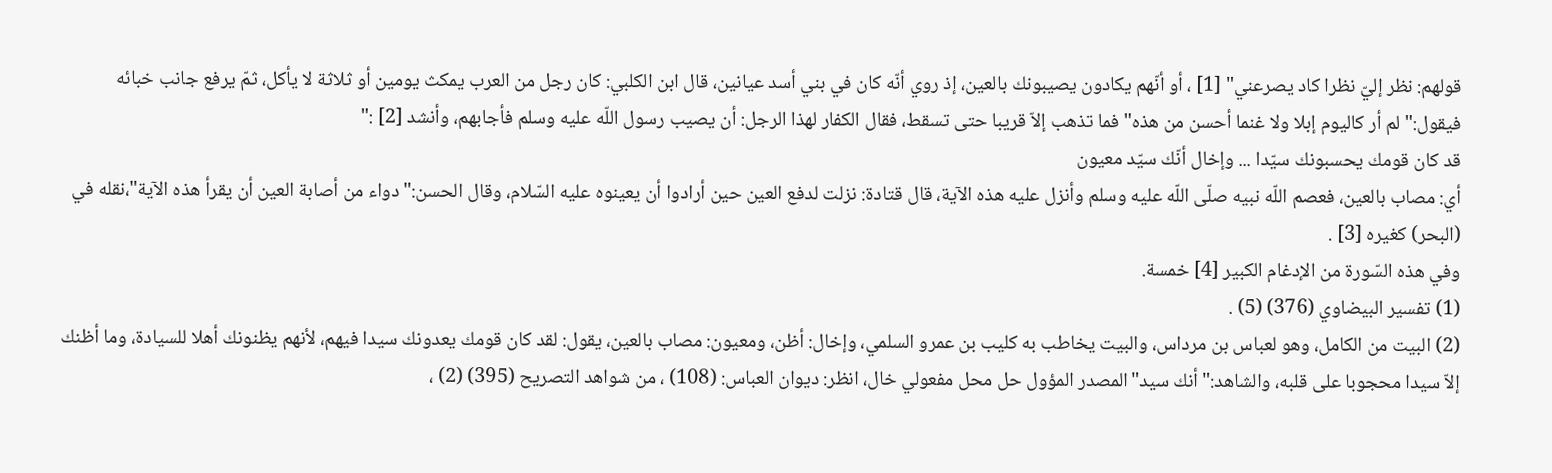قولهم: نظر إليّ نظرا كاد يصرعني" [1] ، أو أنّهم يكادون يصيبونك بالعين، إذ روي أنّه كان في بني أسد عيانين، قال ابن الكلبي: كان رجل من العرب يمكث يومين أو ثلاثة لا يأكل، ثمّ يرفع جانب خبائه فيقول:"لم أر كاليوم إبلا ولا غنما أحسن من هذه"فما تذهب إلاّ قريبا حتى تسقط، فقال الكفار لهذا الرجل: أن يصيب رسول اللّه عليه وسلم فأجابهم، وأنشد [2] :"
قد كان قومك يحسبونك سيّدا ... وإخال أنّك سيّد معيون
أي: مصاب بالعين، فعصم اللّه نبيه صلّى اللّه عليه وسلم وأنزل عليه هذه الآية، قال قتادة: نزلت لدفع العين حين أرادوا أن يعينوه عليه السّلام، وقال الحسن:"دواء من أصابة العين أن يقرأ هذه الآية"،نقله في (البحر) كغيره [3] .
وفي هذه السّورة من الإدغام الكبير [4] خمسة.
(1) تفسير البيضاوي (376) (5) .
(2) البيت من الكامل، وهو لعباس بن مرداس، والبيت يخاطب به كليب بن عمرو السلمي، وإخال: أظن، ومعيون: مصاب بالعين، يقول: لقد كان قومك يعدونك سيدا فيهم، لأنهم يظنونك أهلا للسيادة، وما أظنك إلاّ سيدا محجوبا على قلبه، والشاهد:"أنك سيد"المصدر المؤول حل محل مفعولي خال، انظر: ديوان العباس: (108) ، من شواهد التصريح (395) (2) ،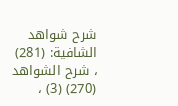شرح شواهد الشافية: (281) ، شرح الشواهد (270) (3) ،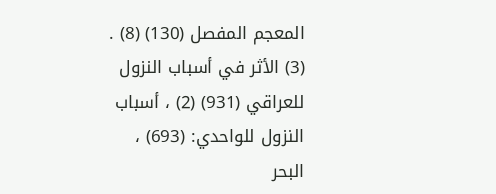المعجم المفصل (130) (8) .
(3) الأثر في أسباب النزول للعراقي (931) (2) ، أسباب النزول للواحدي: (693) ، البحر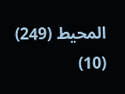المحيط (249) (10)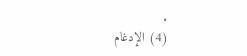.
(4) الإدغام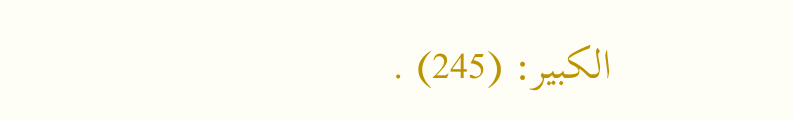الكبير: (245) .